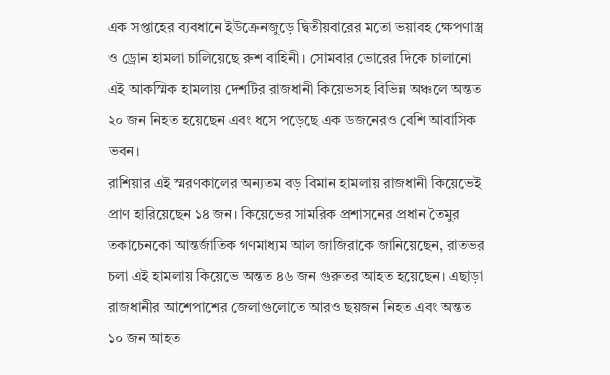এক সপ্তাহের ব্যবধানে ইউক্রেনজুড়ে দ্বিতীয়বারের মতো ভয়াবহ ক্ষেপণাস্ত্র ও ড্রোন হামলা চালিয়েছে রুশ বাহিনী। সোমবার ভোরের দিকে চালানো এই আকস্মিক হামলায় দেশটির রাজধানী কিয়েভসহ বিভিন্ন অঞ্চলে অন্তত ২০ জন নিহত হয়েছেন এবং ধসে পড়েছে এক ডজনেরও বেশি আবাসিক ভবন।
রাশিয়ার এই স্মরণকালের অন্যতম বড় বিমান হামলায় রাজধানী কিয়েভেই প্রাণ হারিয়েছেন ১৪ জন। কিয়েভের সামরিক প্রশাসনের প্রধান তৈমুর তকাচেনকো আন্তর্জাতিক গণমাধ্যম আল জাজিরাকে জানিয়েছেন, রাতভর চলা এই হামলায় কিয়েভে অন্তত ৪৬ জন গুরুতর আহত হয়েছেন। এছাড়া রাজধানীর আশেপাশের জেলাগুলোতে আরও ছয়জন নিহত এবং অন্তত ১০ জন আহত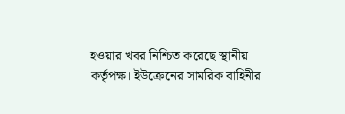হওয়ার খবর নিশ্চিত করেছে স্থানীয় কর্তৃপক্ষ। ইউক্রেনের সামরিক বাহিনীর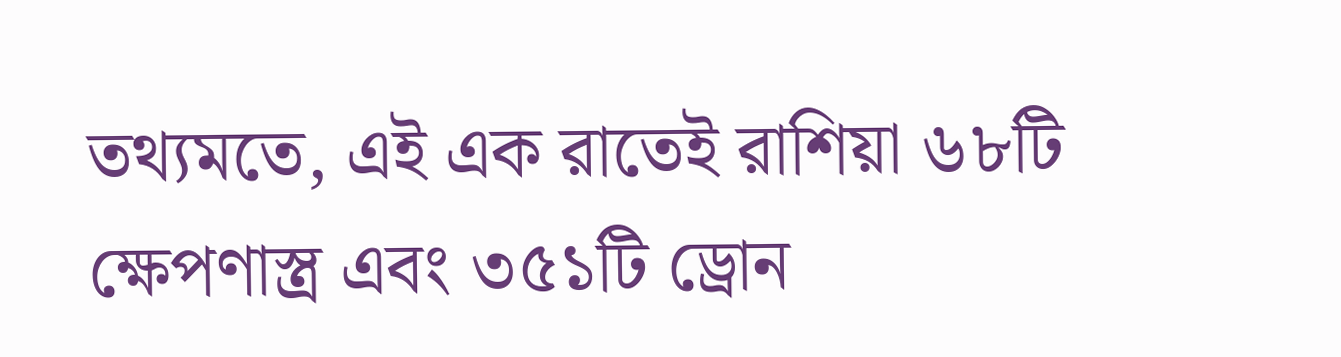তথ্যমতে, এই এক রাতেই রাশিয়া ৬৮টি ক্ষেপণাস্ত্র এবং ৩৫১টি ড্রোন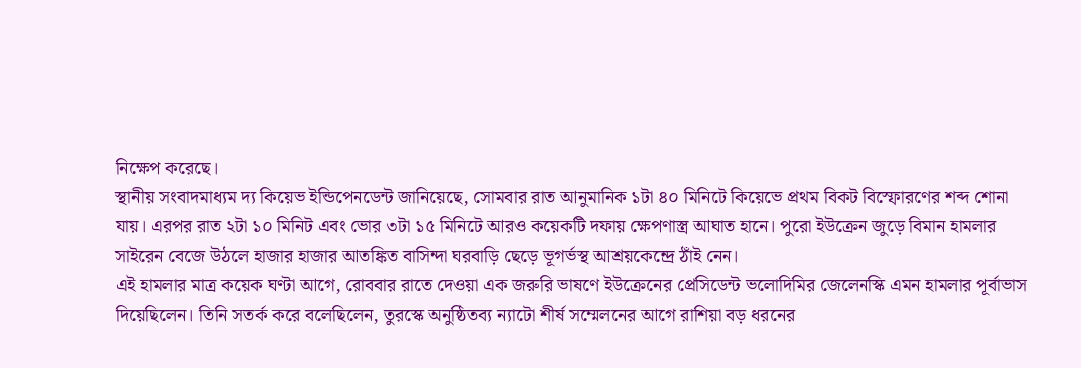নিক্ষেপ করেছে।
স্থানীয় সংবাদমাধ্যম দ্য কিয়েভ ইন্ডিপেনডেন্ট জানিয়েছে, সোমবার রাত আনুমানিক ১টা ৪০ মিনিটে কিয়েভে প্রথম বিকট বিস্ফোরণের শব্দ শোনা যায়। এরপর রাত ২টা ১০ মিনিট এবং ভোর ৩টা ১৫ মিনিটে আরও কয়েকটি দফায় ক্ষেপণাস্ত্র আঘাত হানে। পুরো ইউক্রেন জুড়ে বিমান হামলার সাইরেন বেজে উঠলে হাজার হাজার আতঙ্কিত বাসিন্দা ঘরবাড়ি ছেড়ে ভূগর্ভস্থ আশ্রয়কেন্দ্রে ঠাঁই নেন।
এই হামলার মাত্র কয়েক ঘণ্টা আগে, রোববার রাতে দেওয়া এক জরুরি ভাষণে ইউক্রেনের প্রেসিডেন্ট ভলোদিমির জেলেনস্কি এমন হামলার পূর্বাভাস দিয়েছিলেন। তিনি সতর্ক করে বলেছিলেন, তুরস্কে অনুষ্ঠিতব্য ন্যাটো শীর্ষ সম্মেলনের আগে রাশিয়া বড় ধরনের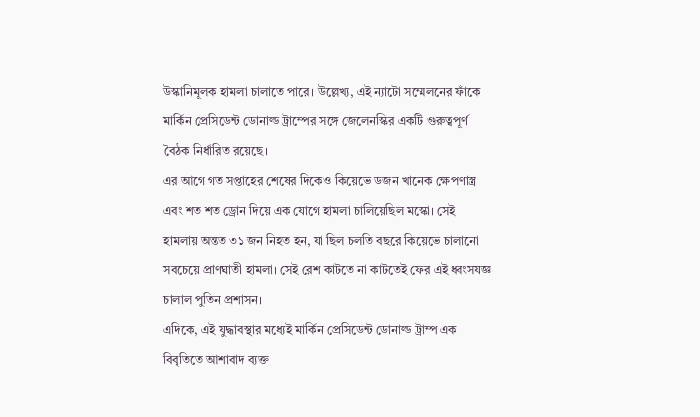উস্কানিমূলক হামলা চালাতে পারে। উল্লেখ্য, এই ন্যাটো সম্মেলনের ফাঁকে মার্কিন প্রেসিডেন্ট ডোনাল্ড ট্রাম্পের সঙ্গে জেলেনস্কির একটি গুরুত্বপূর্ণ বৈঠক নির্ধারিত রয়েছে।
এর আগে গত সপ্তাহের শেষের দিকেও কিয়েভে ডজন খানেক ক্ষেপণাস্ত্র এবং শত শত ড্রোন দিয়ে এক যোগে হামলা চালিয়েছিল মস্কো। সেই হামলায় অন্তত ৩১ জন নিহত হন, যা ছিল চলতি বছরে কিয়েভে চালানো সবচেয়ে প্রাণঘাতী হামলা। সেই রেশ কাটতে না কাটতেই ফের এই ধ্বংসযজ্ঞ চালাল পুতিন প্রশাসন।
এদিকে, এই যুদ্ধাবস্থার মধ্যেই মার্কিন প্রেসিডেন্ট ডোনাল্ড ট্রাম্প এক বিবৃতিতে আশাবাদ ব্যক্ত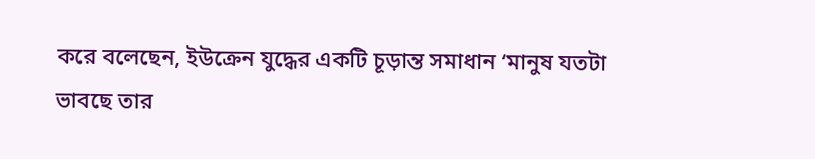করে বলেছেন, ইউক্রেন যুদ্ধের একটি চূড়ান্ত সমাধান ‘মানুষ যতটা ভাবছে তার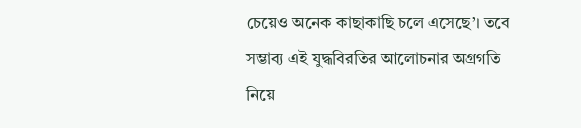চেয়েও অনেক কাছাকাছি চলে এসেছে’। তবে সম্ভাব্য এই যুদ্ধবিরতির আলোচনার অগ্রগতি নিয়ে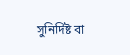সুনির্দিষ্ট বা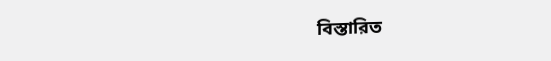বিস্তারিত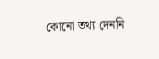কোনো তথ্য দেননি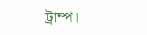ট্রাম্প।